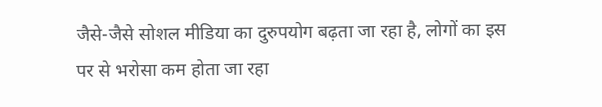जैसे-जैसे सोशल मीडिया का दुरुपयोग बढ़ता जा रहा है, लोगों का इस पर से भरोसा कम होता जा रहा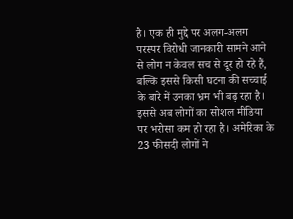है। एक ही मुद्दे पर अलग-अलग परस्पर विरोधी जानकारी सामने आने से लोग न केवल सच से दूर हो रहे हैं, बल्कि इससे किसी घटना की सच्चाई के बारे में उनका भ्रम भी बढ़ रहा है। इससे अब लोगों का सोशल मीडिया पर भरोसा कम हो रहा है। अमेरिका के 23 फीसदी लोगों ने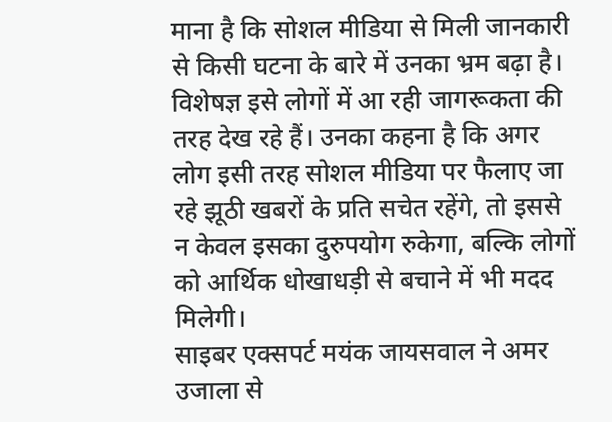माना है कि सोशल मीडिया से मिली जानकारी से किसी घटना के बारे में उनका भ्रम बढ़ा है। विशेषज्ञ इसे लोगों में आ रही जागरूकता की तरह देख रहे हैं। उनका कहना है कि अगर लोग इसी तरह सोशल मीडिया पर फैलाए जा रहे झूठी खबरों के प्रति सचेत रहेंगे, तो इससे न केवल इसका दुरुपयोग रुकेगा, बल्कि लोगों को आर्थिक धोखाधड़ी से बचाने में भी मदद मिलेगी।
साइबर एक्सपर्ट मयंक जायसवाल ने अमर उजाला से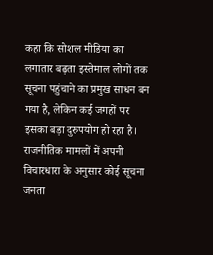कहा कि सोशल मीडिया का लगातार बढ़ता इस्तेमाल लोगों तक सूचना पहुंचाने का प्रमुख साधन बन गया है, लेकिन कई जगहों पर इसका बड़ा दुरुपयोग हो रहा है। राजनीतिक मामलों में अपनी विचारधारा के अनुसार कोई सूचना जनता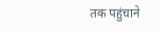तक पहुंचाने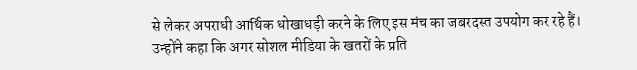से लेकर अपराधी आर्थिक धोखाधड़ी करने के लिए इस मंच का जबरदस्त उपयोग कर रहे हैं।
उन्होंने कहा कि अगर सोशल मीडिया के खतरों के प्रति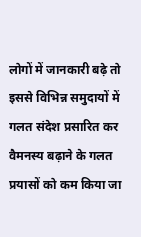लोगों में जानकारी बढ़े तो इससे विभिन्न समुदायों में गलत संदेश प्रसारित कर वैमनस्य बढ़ाने के गलत प्रयासों को कम किया जा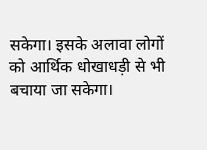सकेगा। इसके अलावा लोगों को आर्थिक धोखाधड़ी से भी बचाया जा सकेगा।